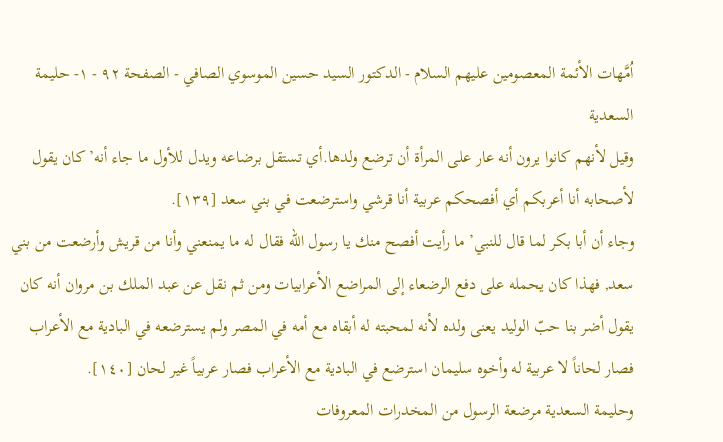اُمَّهات الأئمة المعصومين عليهم السلام - الدكتور السيد حسين الموسوي الصافي - الصفحة ٩٢ - ١- حليمة السعدية
وقيل لأنهم كانوا يرون أنه عار على المرأة أن ترضع ولدها.أي تستقل برضاعه ويدل للأول ما جاء أنه’ كان يقول لأصحابه أنا أعربكم أي أفصحكم عربية أنا قرشي واسترضعت في بني سعد [١٣٩].
وجاء أن أبا بكر لما قال للنبي’ ما رأيت أفصح منك يا رسول الله فقال له ما يمنعني وأنا من قريش وأرضعت من بني سعد, فهذا كان يحمله على دفع الرضعاء إلى المراضع الأعرابيات ومن ثم نقل عن عبد الملك بن مروان أنه كان يقول أضر بنا حبّ الوليد يعنى ولده لأنه لمحبته له أبقاه مع أمه في المصر ولم يسترضعه في البادية مع الأعراب فصار لحاناً لا عربية له وأخوه سليمان استرضع في البادية مع الأعراب فصار عربياً غير لحان [١٤٠].
وحليمة السعدية مرضعة الرسول من المخدرات المعروفات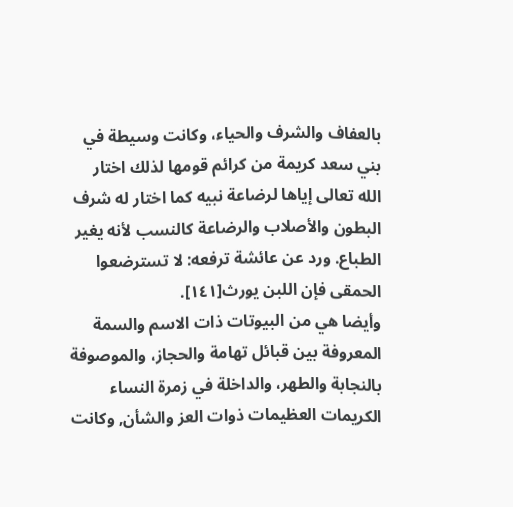بالعفاف والشرف والحياء، وكانت وسيطة في بني سعد كريمة من كرائم قومها لذلك اختار الله تعالى إياها لرضاعة نبيه كما اختار له شرف البطون والأصلاب والرضاعة كالنسب لأنه يغير الطباع. ورد عن عائشة ترفعه: لا تسترضعوا الحمقى فإن اللبن يورث[١٤١].
وأيضا هي من البيوتات ذات الاسم والسمة المعروفة بين قبائل تهامة والحجاز، والموصوفة بالنجابة والطهر، والداخلة في زمرة النساء الكريمات العظيمات ذوات العز والشأن, وكانت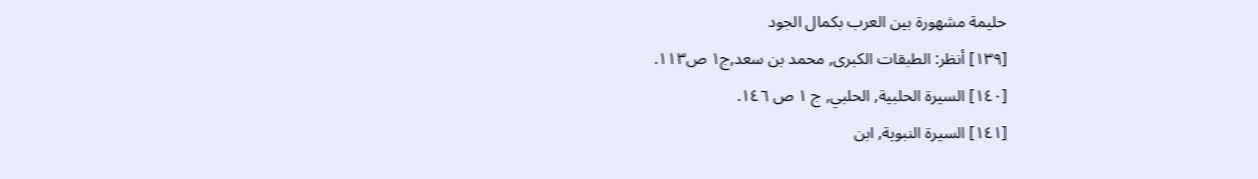حليمة مشهورة بين العرب بكمال الجود
[١٣٩] أنظر: الطبقات الكبرى, محمد بن سعد,ج١ ص١١٣.
[١٤٠] السيرة الحلبية, الحلبي, ج ١ ص ١٤٦.
[١٤١] السيرة النبوية, ابن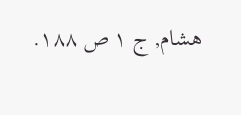هشام, ج ١ ص ١٨٨.